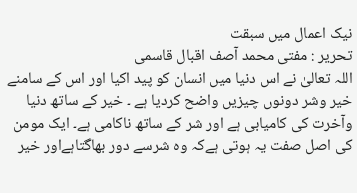نیک اعمال میں سبقت
تحریر : مفتی محمد آصف اقبال قاسمی
اللہ تعالیٰ نے اس دنیا میں انسان کو پید اکیا اور اس کے سامنے خیر وشر دونوں چیزیں واضح کردیا ہے ۔ خیر کے ساتھ دنیا وآخرت کی کامیابی ہے اور شر کے ساتھ ناکامی ہے۔ ایک مومن کی اصل صفت یہ ہوتی ہےکہ وہ شرسے دور بھاگتاہےاور خیر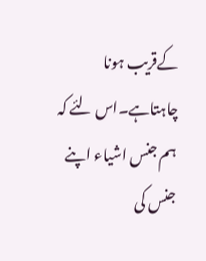کےقریب ہونا چاہتاہے۔اس لئے کہ ہم جنس اشیاء اپنے جنس کی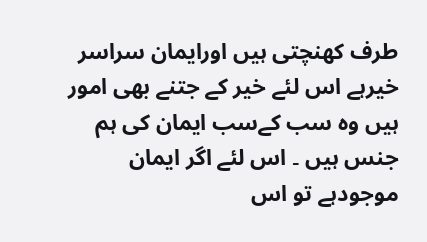طرف کھنچتی ہیں اورایمان سراسر خیرہے اس لئے خیر کے جتنے بھی امور ہیں وہ سب کےسب ایمان کی ہم جنس ہیں ۔ اس لئے اگر ایمان موجودہے تو اس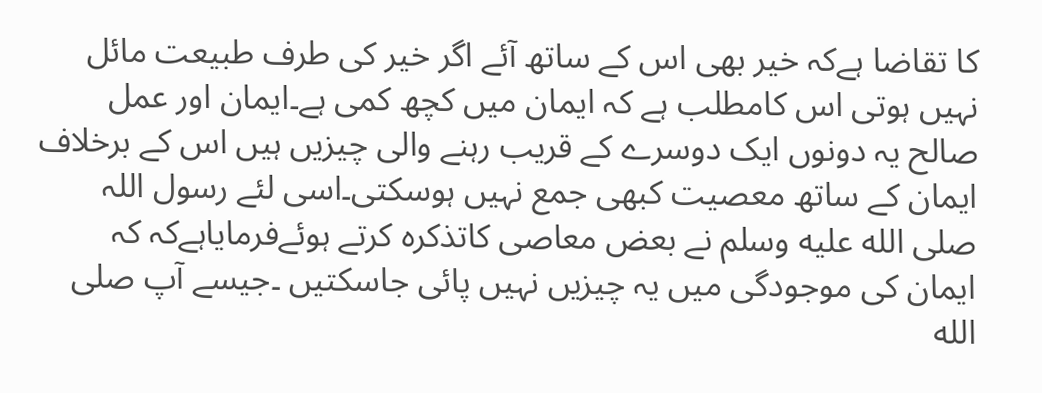کا تقاضا ہےکہ خیر بھی اس کے ساتھ آئے اگر خیر کی طرف طبیعت مائل نہیں ہوتی اس کامطلب ہے کہ ایمان میں کچھ کمی ہے۔ایمان اور عمل صالح یہ دونوں ایک دوسرے کے قریب رہنے والی چیزیں ہیں اس کے برخلاف ایمان کے ساتھ معصیت کبھی جمع نہیں ہوسکتی۔اسی لئے رسول اللہ صلى الله عليه وسلم نے بعض معاصی کاتذکرہ کرتے ہوئےفرمایاہےکہ کہ ایمان کی موجودگی میں یہ چیزیں نہیں پائی جاسکتیں ۔جیسے آپ صلى الله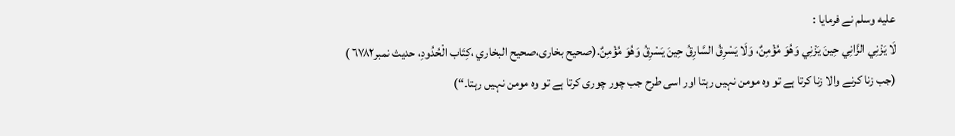عليه وسلم نے فرمایا :
لَا يَزْنِي الزَّانِي حِينَ يَزْنِي وَهُوَ مُؤْمِنٌ، وَلَا يَسْرِقُ السَّارِقُ حِينَ يَسْرِقُ وَهُوَ مُؤْمِنٌ.(صحیح بخاری،صحيح البخاري ،كِتَاب الْحُدُودِ، حدیث نمبر٦٧٨٢ )
(جب زنا کرنے والا زنا کرتا ہے تو وہ مومن نہیں رہتا اور اسی طرح جب چور چوری کرتا ہے تو وہ مومن نہیں رہتا۔“)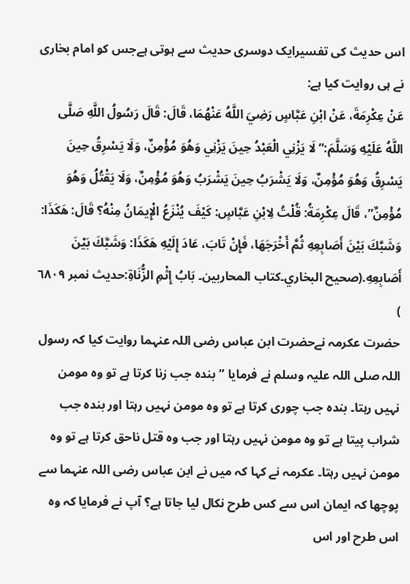اس حدیث کی تفسیرایک دوسری حدیث سے ہوتی ہےجس کو امام بخاری نے ہی روایت کیا ہے:
عَنْ عِكْرِمَةَ، عَنْ ابْنِ عَبَّاسٍ رَضِيَ اللَّهُ عَنْهُمَا، قَالَ: قَالَ رَسُولُ اللَّهِ صَلَّى اللَّهُ عَلَيْهِ وَسَلَّمَ:” لَا يَزْنِي الْعَبْدُ حِينَ يَزْنِي وَهُوَ مُؤْمِنٌ، وَلَا يَسْرِقُ حِينَ يَسْرِقُ وَهُوَ مُؤْمِنٌ، وَلَا يَشْرَبُ حِينَ يَشْرَبُ وَهُوَ مُؤْمِنٌ، وَلَا يَقْتُلُ وَهُوَ مُؤْمِنٌ”، قَالَ عِكْرِمَةُ: قُلْتُ لِابْنِ عَبَّاسٍ: كَيْفَ يُنْزَعُ الْإِيمَانُ مِنْهُ؟ قَالَ: هَكَذَا: وَشَبَّكَ بَيْنَ أَصَابِعِهِ ثُمَّ أَخْرَجَهَا، فَإِنْ تَابَ، عَادَ إِلَيْهِ هَكَذَا: وَشَبَّكَ بَيْنَ أَصَابِعِهِ.(صحيح البخاري۔كتاب المحاربين۔ بَابُ إِثْمِ الزُّنَاةِ:حدیث نمبر ٦٨٠٩ )
حضرت عکرمہ نےحضرت ابن عباس رضی اللہ عنہما روایت کیا کہ رسول اللہ صلی اللہ علیہ وسلم نے فرمایا ”بندہ جب زنا کرتا ہے تو وہ مومن نہیں رہتا۔ بندہ جب چوری کرتا ہے تو وہ مومن نہیں رہتا اور بندہ جب شراب پیتا ہے تو وہ مومن نہیں رہتا اور جب وہ قتل ناحق کرتا ہے تو وہ مومن نہیں رہتا۔ عکرمہ نے کہا کہ میں نے ابن عباس رضی اللہ عنہما سے پوچھا کہ ایمان اس سے کس طرح نکال لیا جاتا ہے؟ آپ نے فرمایا کہ وہ اس طرح اور اس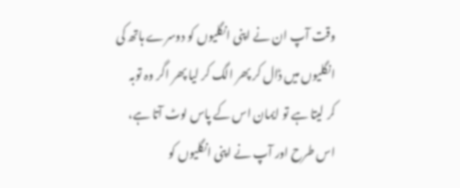وقت آپ ان نے اپنی انگلیوں کو دوسرے ہاتھ کی انگلیوں میں ڈال کر پھر الگ کر لیا پھر اگر وہ توبہ کر لیتا ہے تو ایمان اس کے پاس لوٹ آتا ہے، اس طرح اور آپ نے اپنی انگلیوں کو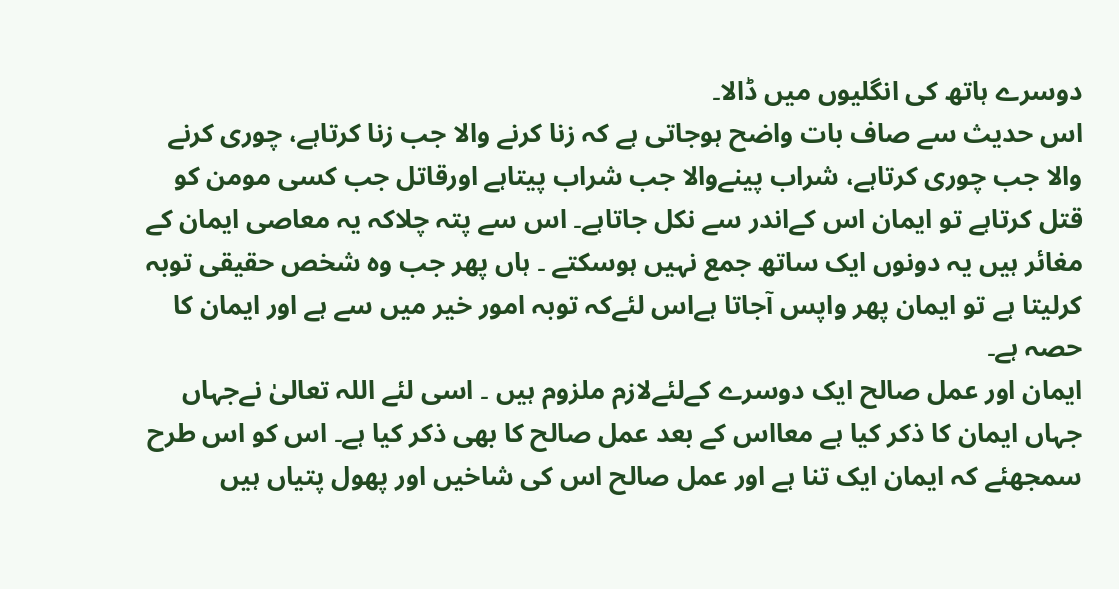دوسرے ہاتھ کی انگلیوں میں ڈالا۔
اس حدیث سے صاف بات واضح ہوجاتی ہے کہ زنا کرنے والا جب زنا کرتاہے، چوری کرنے والا جب چوری کرتاہے، شراب پینےوالا جب شراب پیتاہے اورقاتل جب کسی مومن کو قتل کرتاہے تو ایمان اس کےاندر سے نکل جاتاہے۔ اس سے پتہ چلاکہ یہ معاصی ایمان کے مغائر ہیں یہ دونوں ایک ساتھ جمع نہیں ہوسکتے ۔ ہاں پھر جب وہ شخص حقیقی توبہ کرلیتا ہے تو ایمان پھر واپس آجاتا ہےاس لئےکہ توبہ امور خیر میں سے ہے اور ایمان کا حصہ ہے۔
ایمان اور عمل صالح ایک دوسرے کےلئےلازم ملزوم ہیں ۔ اسی لئے اللہ تعالیٰ نےجہاں جہاں ایمان کا ذکر کیا ہے معااس کے بعد عمل صالح کا بھی ذکر کیا ہے۔ اس کو اس طرح سمجھئے کہ ایمان ایک تنا ہے اور عمل صالح اس کی شاخیں اور پھول پتیاں ہیں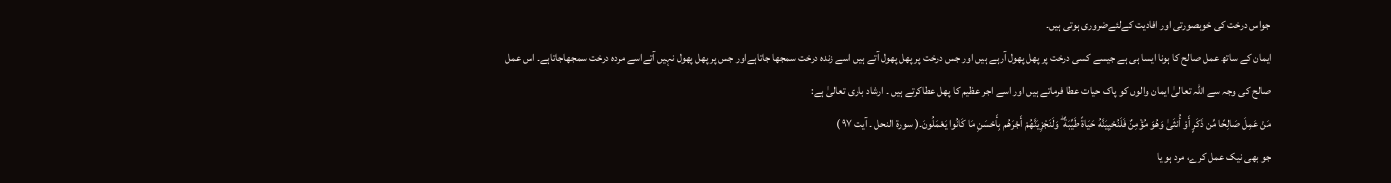جواس درخت کی خوبصورتی اور افادیت کےلئےضروری ہوتی ہیں۔
ایمان کے ساتھ عمل صالح کا ہونا ایسا ہی ہے جیسے کسی درخت پر پھل پھول آرہے ہیں اور جس درخت پر پھل پھول آتے ہیں اسے زندہ درخت سمجھا جاتاہےاور جس پر پھل پھول نہیں آتےاسے مردہ درخت سمجھاجاتاہے۔ اس عمل صالح کی وجہ سے اللہ تعالیٰ ایمان والوں کو پاک حیات عطا فرماتے ہیں اور اسے اجر عظیم کا پھل عطاکرتے ہیں ۔ ارشاد باری تعالیٰ ہے:
مَنْ عَمِلَ صَالِحًا مِّن ذَكَرٍ أَوْ أُنثَىٰ وَهُوَ مُؤْمِنٌ فَلَنُحْيِيَنَّهُ حَيَاةً طَيِّبَةً ۖ وَلَنَجْزِيَنَّهُمْ أَجْرَهُم بِأَحْسَنِ مَا كَانُوا يَعْمَلُونَ۔( سورۃ النحل ۔ آیت ٩٧ )
جو بھی نیک عمل کرے، مرد ہو یا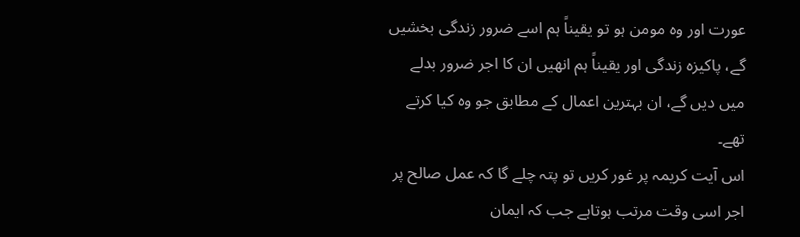عورت اور وہ مومن ہو تو یقیناً ہم اسے ضرور زندگی بخشیں گے، پاکیزہ زندگی اور یقیناً ہم انھیں ان کا اجر ضرور بدلے میں دیں گے، ان بہترین اعمال کے مطابق جو وہ کیا کرتے تھے۔
اس آیت کریمہ پر غور کریں تو پتہ چلے گا کہ عمل صالح پر اجر اسی وقت مرتب ہوتاہے جب کہ ایمان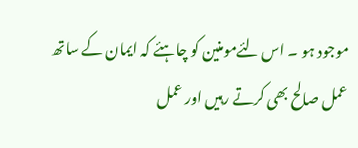موجود ہو ۔ اس لئےمومنین کو چاہئے کہ ایمان کے ساتھ عمل صالح بھی کرتے رہیں اور عمل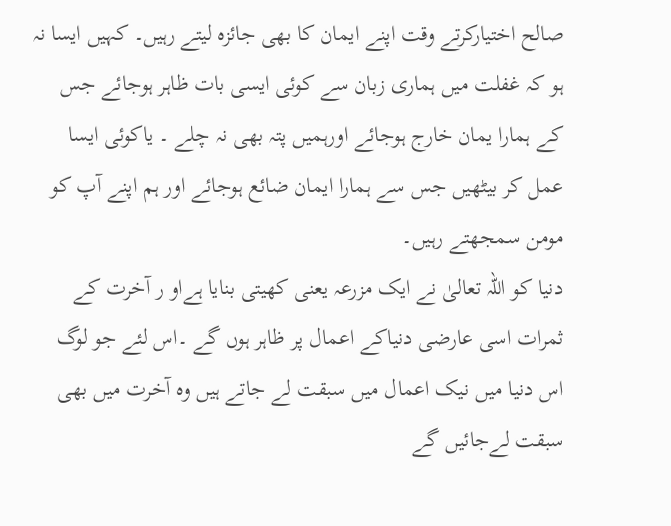صالح اختیارکرتے وقت اپنے ایمان کا بھی جائزہ لیتے رہیں۔ کہیں ایسا نہ ہو کہ غفلت میں ہماری زبان سے کوئی ایسی بات ظاہر ہوجائے جس کے ہمارا یمان خارج ہوجائے اورہمیں پتہ بھی نہ چلے ۔ یاکوئی ایسا عمل کر بیٹھیں جس سے ہمارا ایمان ضائع ہوجائے اور ہم اپنے آپ کو مومن سمجھتے رہیں۔
دنیا کو اللہ تعالیٰ نے ایک مزرعہ یعنی کھیتی بنایا ہےاو ر آخرت کے ثمرات اسی عارضی دنیاکے اعمال پر ظاہر ہوں گے ۔اس لئے جو لوگ اس دنیا میں نیک اعمال میں سبقت لے جاتے ہیں وہ آخرت میں بھی سبقت لےجائیں گے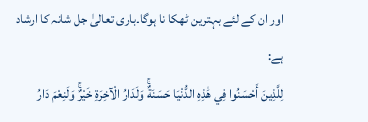اور ان کے لئے بہترین ٹھکا نا ہوگا۔باری تعالیٰ جل شانہ کا ارشاد ہے:
لِلَّذِينَ أَحْسَنُوا فِي هَٰذِهِ الدُّنْيَا حَسَنَةٌۚ وَلَدَارُ الْآخِرَةِ خَيْرٌۚ وَلَنِعْمَ دَارُ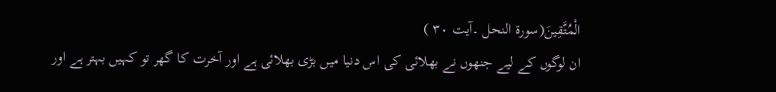الْمُتَّقِينَ(سورۃ النحل ۔آیت ٣٠ )
ان لوگوں کے لیے جنھوں نے بھلائی کی اس دنیا میں بڑی بھلائی ہے اور آخرت کا گھر تو کہیں بہتر ہے اور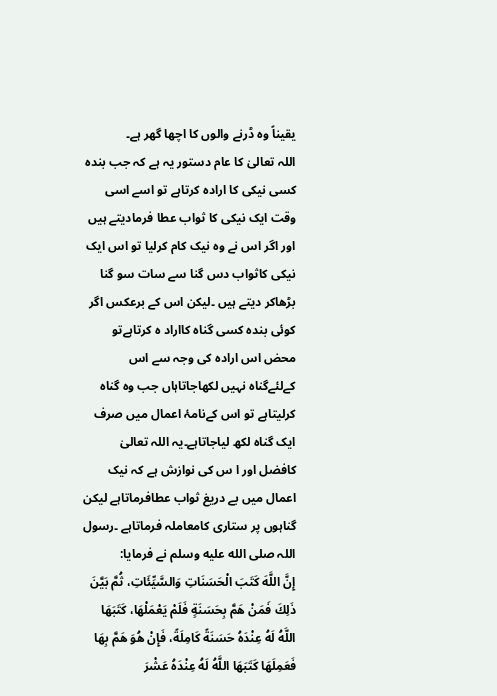یقیناً وہ ڈرنے والوں کا اچھا گھر ہے۔
اللہ تعالیٰ کا عام دستور یہ ہے کہ جب بندہ کسی نیکی کا ارادہ کرتاہے تو اسے اسی وقت ایک نیکی کا ثواب عطا فرمادیتے ہیں اور اگر اس نے وہ نیک کام کرلیا تو اس ایک نیکی کاثواب دس گنا سے سات سو گنا بڑھاکر دیتے ہیں ۔لیکن اس کے برعکس اگر کوئی بندہ کسی گناہ کااراد ہ کرتاہےتو محض اس ارادہ کی وجہ سے اس کےلئےگناہ نہیں لکھاجاتاہاں جب وہ گناہ کرلیتاہے تو اس کےنامۂ اعمال میں صرف ایک گناہ لکھ لیاجاتاہے۔یہ اللہ تعالیٰ کافضل اور ا س کی نوازش ہے کہ نیک اعمال میں بے دریغ ثواب عطافرماتاہے لیکن گناہوں پر ستاری کامعاملہ فرماتاہے ۔رسول اللہ صلى الله عليه وسلم نے فرمایا:
إِنَّ اللَّهَ كَتَبَ الْحَسَنَاتِ وَالسَّيِّئَاتِ، ثُمَّ بَيَّنَ ذَلِكَ فَمَنْ هَمَّ بِحَسَنَةٍ فَلَمْ يَعْمَلْهَا، كَتَبَهَا اللَّهُ لَهُ عِنْدَهُ حَسَنَةً كَامِلَةً، فَإِنْ هُوَ هَمَّ بِهَا فَعَمِلَهَا كَتَبَهَا اللَّهُ لَهُ عِنْدَهُ عَشْرَ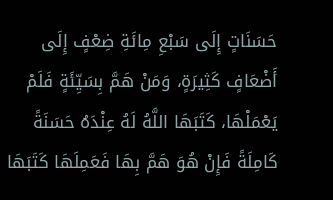حَسَنَاتٍ إِلَى سَبْعِ مِائَةِ ضِعْفٍ إِلَى أَضْعَافٍ كَثِيرَةٍ، وَمَنْ هَمَّ بِسَيِّئَةٍ فَلَمْ يَعْمَلْهَا، كَتَبَهَا اللَّهُ لَهُ عِنْدَهُ حَسَنَةً كَامِلَةً فَإِنْ هُوَ هَمَّ بِهَا فَعَمِلَهَا كَتَبَهَا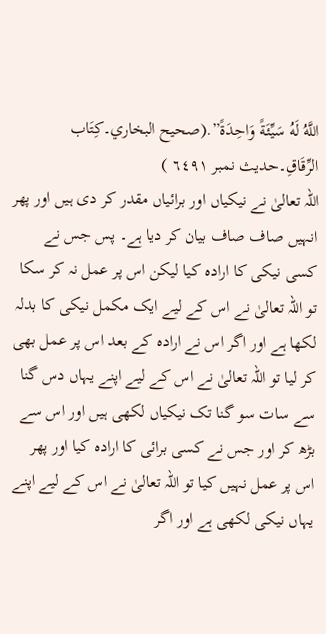اللَّهُ لَهُ سَيِّئَةً وَاحِدَةً”.(صحيح البخاري۔كِتَاب الرِّقَاقِ۔حدیث نمبر ٦٤٩١ )
اللہ تعالیٰ نے نیکیاں اور برائیاں مقدر کر دی ہیں اور پھر انہیں صاف صاف بیان کر دیا ہے۔ پس جس نے کسی نیکی کا ارادہ کیا لیکن اس پر عمل نہ کر سکا تو اللہ تعالیٰ نے اس کے لیے ایک مکمل نیکی کا بدلہ لکھا ہے اور اگر اس نے ارادہ کے بعد اس پر عمل بھی کر لیا تو اللہ تعالیٰ نے اس کے لیے اپنے یہاں دس گنا سے سات سو گنا تک نیکیاں لکھی ہیں اور اس سے بڑھ کر اور جس نے کسی برائی کا ارادہ کیا اور پھر اس پر عمل نہیں کیا تو اللہ تعالیٰ نے اس کے لیے اپنے یہاں نیکی لکھی ہے اور اگر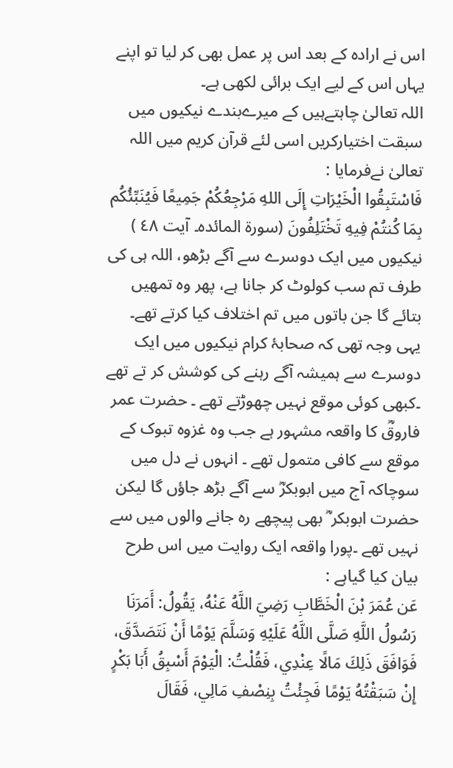اس نے ارادہ کے بعد اس پر عمل بھی کر لیا تو اپنے یہاں اس کے لیے ایک برائی لکھی ہے۔
اللہ تعالیٰ چاہتےہیں کے میرےبندے نیکیوں میں سبقت اختیارکریں اسی لئے قرآن کریم میں اللہ تعالیٰ نےفرمایا :
فَاسْتَبِقُوا الْخَيْرَاتِ إِلَى اللهِ مَرْجِعُكُمْ جَمِيعًا فَيُنَبِّئُكُم بِمَا كُنتُمْ فِيهِ تَخْتَلِفُونَ (سورۃ المائدہ۔ آیت ٤٨ )
نیکیوں میں ایک دوسرے سے آگے بڑھو، اللہ ہی کی طرف تم سب کولوٹ کر جانا ہے، پھر وہ تمھیں بتائے گا جن باتوں میں تم اختلاف کیا کرتے تھے۔
یہی وجہ تھی کہ صحابۂ کرام نیکیوں میں ایک دوسرے سے ہمیشہ آگے رہنے کی کوشش کر تے تھے ۔کبھی کوئی موقع نہیں چھوڑتے تھے ۔ حضرت عمر فاروقؓ کا واقعہ مشہور ہے جب وہ غزوہ تبوک کے موقع سے کافی متمول تھے ۔ انہوں نے دل میں سوچاکہ آج میں ابوبکرؓ سے آگے بڑھ جاؤں گا لیکن حضرت ابوبکر ؓ بھی پیچھے رہ جانے والوں میں سے نہیں تھے ۔پورا واقعہ ایک روایت میں اس طرح بیان کیا گیاہے :
عَن عُمَرَ بْنَ الْخَطَّابِ رَضِيَ اللَّهُ عَنْهُ، يَقُولُ: أَمَرَنَا رَسُولُ اللَّهِ صَلَّى اللَّهُ عَلَيْهِ وَسَلَّمَ يَوْمًا أَنْ نَتَصَدَّقَ، فَوَافَقَ ذَلِكَ مَالًا عِنْدِي، فَقُلْتُ: الْيَوْمَ أَسْبِقُ أَبَا بَكْرٍ إِنْ سَبَقْتُهُ يَوْمًا فَجِئْتُ بِنِصْفِ مَالِي، فَقَالَ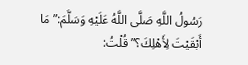رَسُولُ اللَّهِ صَلَّى اللَّهُ عَلَيْهِ وَسَلَّمَ:” مَا أَبْقَيْتَ لِأَهْلِكَ؟” قُلْتُ: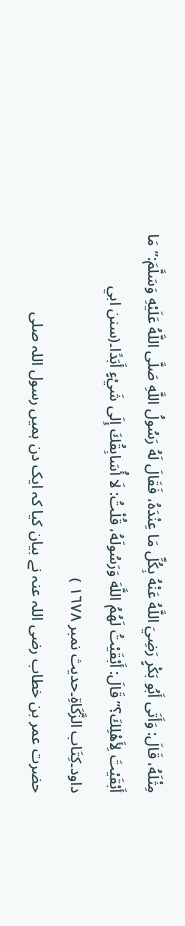مِثْلَهُ، قَالَ: وَأَتَى أَبُو بَكْرٍ رَضِيَ اللَّهُ عَنْهُ بِكُلِّ مَا عِنْدَهُ، فَقَالَ لَهُ رَسُولُ اللَّهِ صَلَّى اللَّهُ عَلَيْهِ وَسَلَّمَ:” مَا أَبْقَيْتَ لِأَهْلِكَ؟” قَالَ: أَبْقَيْتُ لَهُمُ اللَّهَ وَرَسُولَهُ، قُلْتُ: لَا أُسَابِقُكَ إِلَى شَيْءٍ أَبَدًا۔(سنن ابي داود۔كِتَاب الزَّكَاةِ۔حدیث نمبر ١٦٧٨ )
حضرت عمر بن خطاب رضی اللہ عنہ نے بیان کیا کہ ایک دن ہمیں رسول اللہ صلی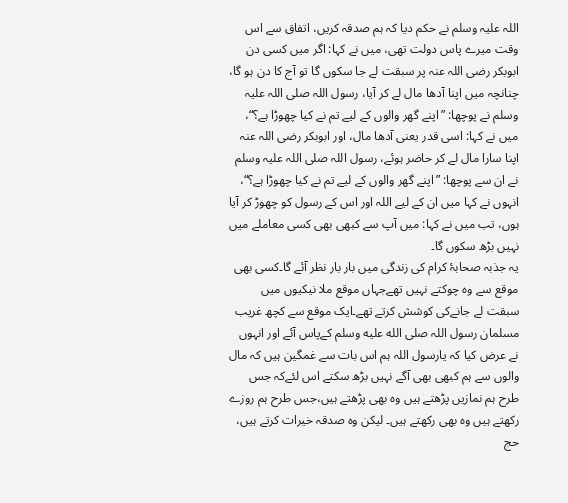اللہ علیہ وسلم نے حکم دیا کہ ہم صدقہ کریں، اتفاق سے اس وقت میرے پاس دولت تھی، میں نے کہا: اگر میں کسی دن ابوبکر رضی اللہ عنہ پر سبقت لے جا سکوں گا تو آج کا دن ہو گا، چنانچہ میں اپنا آدھا مال لے کر آیا، رسول اللہ صلی اللہ علیہ وسلم نے پوچھا: ”اپنے گھر والوں کے لیے تم نے کیا چھوڑا ہے؟“، میں نے کہا: اسی قدر یعنی آدھا مال، اور ابوبکر رضی اللہ عنہ اپنا سارا مال لے کر حاضر ہوئے، رسول اللہ صلی اللہ علیہ وسلم نے ان سے پوچھا: ”اپنے گھر والوں کے لیے تم نے کیا چھوڑا ہے؟“، انہوں نے کہا میں ان کے لیے اللہ اور اس کے رسول کو چھوڑ کر آیا ہوں، تب میں نے کہا: میں آپ سے کبھی بھی کسی معاملے میں نہیں بڑھ سکوں گا۔
یہ جذبہ صحابۂ کرام کی زندگی میں بار بار نظر آئے گا۔کسی بھی موقع سے وہ چوکتے نہیں تھےجہاں موقع ملا نیکیوں میں سبقت لے جانےکی کوشش کرتے تھے۔ایک موقع سے کچھ غریب مسلمان رسول اللہ صلى الله عليه وسلم کےپاس آئے اور انہوں نے عرض کیا کہ یارسول اللہ ہم اس بات سے غمگین ہیں کہ مال والوں سے ہم کبھی بھی آگے نہیں بڑھ سکتے اس لئےکہ جس طرح ہم نمازیں پڑھتے ہیں وہ بھی پڑھتے ہیں،جس طرح ہم روزے رکھتے ہیں وہ بھی رکھتے ہیں۔ لیکن وہ صدقہ خیرات کرتے ہیں، حج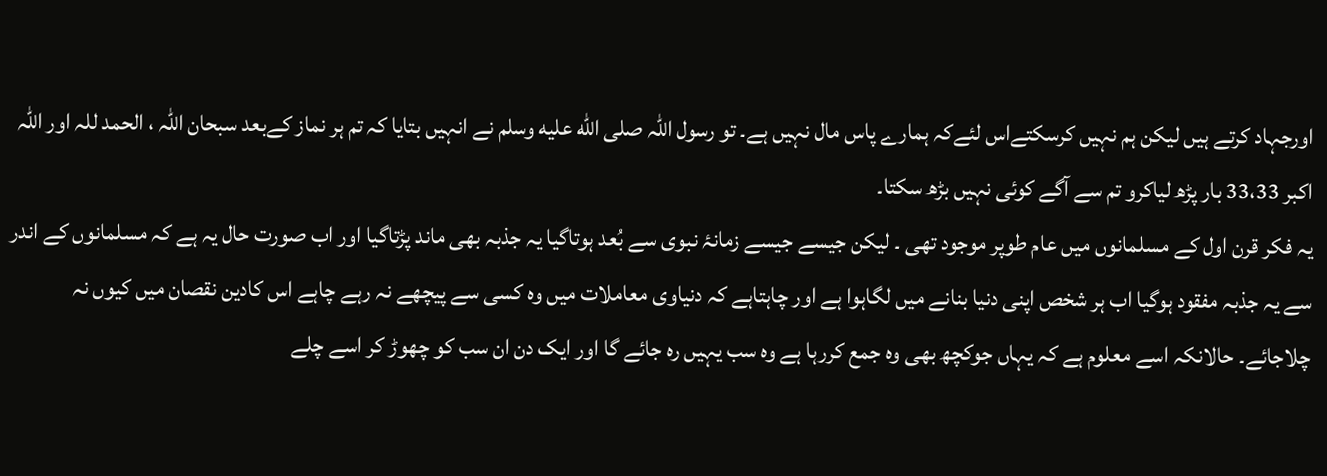اورجہاد کرتے ہیں لیکن ہم نہیں کرسکتےاس لئےکہ ہمارے پاس مال نہیں ہے۔ تو رسول اللہ صلى الله عليه وسلم نے انہیں بتایا کہ تم ہر نماز کےبعد سبحان اللہ ، الحمد للہ اور اللہ اکبر 33،33 بار پڑھ لیاکرو تم سے آگے کوئی نہیں بڑھ سکتا۔
یہ فکر قرن اول کے مسلمانوں میں عام طوپر موجود تھی ۔ لیکن جیسے جیسے زمانۂ نبوی سے بُعد ہوتاگیا یہ جذبہ بھی ماند پڑتاگیا اور اب صورت حال یہ ہے کہ مسلمانوں کے اندر سے یہ جذبہ مفقود ہوگیا اب ہر شخص اپنی دنیا بنانے میں لگاہوا ہے اور چاہتاہے کہ دنیاوی معاملات میں وہ کسی سے پیچھے نہ رہے چاہے اس کادین نقصان میں کیوں نہ چلاجائے۔ حالانکہ اسے معلوم ہے کہ یہاں جوکچھ بھی وہ جمع کررہا ہے وہ سب یہیں رہ جائے گا اور ایک دن ان سب کو چھوڑ کر اسے چلے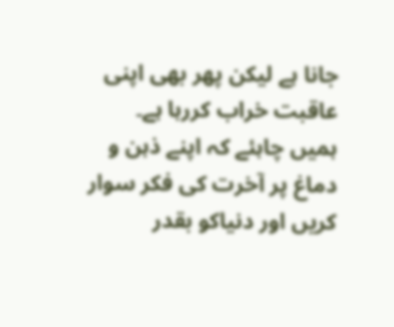جانا ہے لیکن پھر بھی اپنی عاقبت خراب کررہا ہے۔
ہمیں چاہئے کہ اپنے ذہن و دماغ پر آخرت کی فکر سوار کریں اور دنیاکو بقدر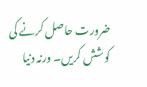ضرورت حاصل کرنے کی کوشش کریں۔ ورنہ دنیا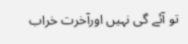تو آئے گی نہیں اورآخرت خراب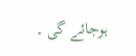ہوجائے گی ۔